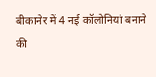बीकानेर में 4 नई कॉलोनियां बनाने की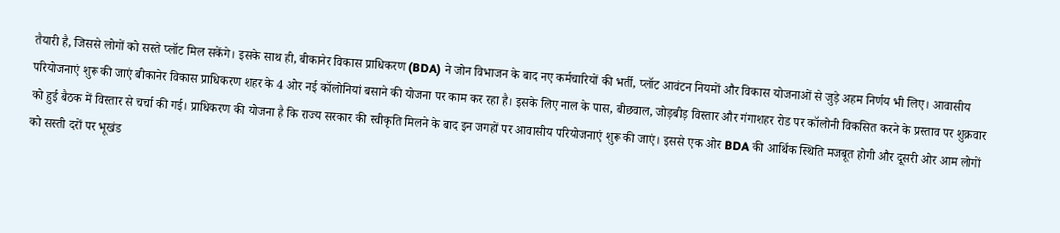तैयारी है, जिससे लोगों को सस्ते प्लॉट मिल सकेंगे। इसके साथ ही, बीकानेर विकास प्राधिकरण (BDA) ने जोन विभाजन के बाद नए कर्मचारियों की भर्ती, प्लॉट आवंटन नियमों और विकास योजनाओं से जुड़े अहम निर्णय भी लिए। आवासीय परियोजनाएं शुरू की जाएं बीकानेर विकास प्राधिकरण शहर के 4 ओर नई कॉलोनियां बसाने की योजना पर काम कर रहा है। इसके लिए नाल के पास, बीछवाल, जोड़बीड़ विस्तार और गंगाशहर रोड पर कॉलोनी विकसित करने के प्रस्ताव पर शुक्रवार को हुई बैठक में विस्तार से चर्चा की गई। प्राधिकरण की योजना है कि राज्य सरकार की स्वीकृति मिलने के बाद इन जगहों पर आवासीय परियोजनाएं शुरू की जाएं। इससे एक ओर BDA की आर्थिक स्थिति मजबूत होगी और दूसरी ओर आम लोगों को सस्ती दरों पर भूखंड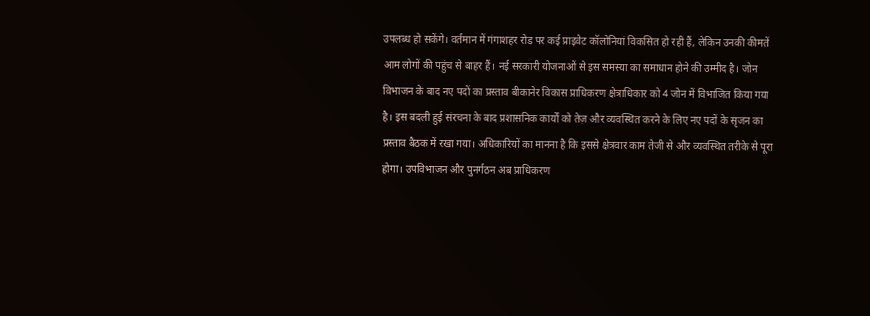उपलब्ध हो सकेंगे। वर्तमान में गंगाशहर रोड पर कई प्राइवेट कॉलोनियां विकसित हो रही हैं, लेकिन उनकी कीमतें आम लोगों की पहुंच से बाहर हैं। नई सरकारी योजनाओं से इस समस्या का समाधान होने की उम्मीद है। जोन विभाजन के बाद नए पदों का प्रस्ताव बीकानेर विकास प्राधिकरण क्षेत्राधिकार को 4 जोन में विभाजित किया गया है। इस बदली हुई संरचना के बाद प्रशासनिक कार्यों को तेज़ और व्यवस्थित करने के लिए नए पदों के सृजन का प्रस्ताव बैठक में रखा गया। अधिकारियों का मानना है कि इससे क्षेत्रवार काम तेजी से और व्यवस्थित तरीके से पूरा होगा। उपविभाजन और पुनर्गठन अब प्राधिकरण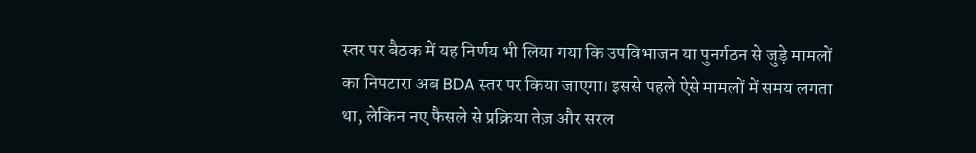स्तर पर बैठक में यह निर्णय भी लिया गया कि उपविभाजन या पुनर्गठन से जुड़े मामलों का निपटारा अब BDA स्तर पर किया जाएगा। इससे पहले ऐसे मामलों में समय लगता था, लेकिन नए फैसले से प्रक्रिया तेज़ और सरल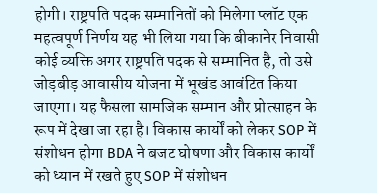होगी। राष्ट्रपति पदक सम्मानितों को मिलेगा प्लॉट एक महत्वपूर्ण निर्णय यह भी लिया गया कि बीकानेर निवासी कोई व्यक्ति अगर राष्ट्रपति पदक से सम्मानित है, तो उसे जोड़बीड़ आवासीय योजना में भूखंड आवंटित किया जाएगा। यह फैसला सामजिक सम्मान और प्रोत्साहन के रूप में देखा जा रहा है। विकास कार्यों को लेकर SOP में संशोधन होगा BDA ने बजट घोषणा और विकास कार्यों को ध्यान में रखते हुए SOP में संशोधन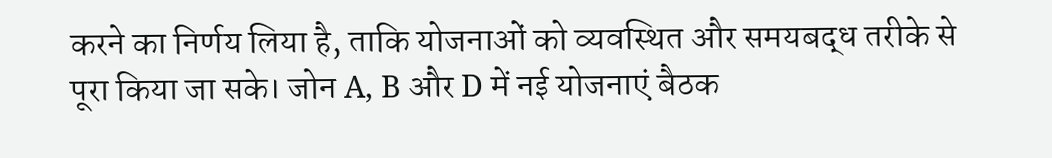करने का निर्णय लिया है, ताकि योजनाओं को व्यवस्थित और समयबद्ध तरीके से पूरा किया जा सके। जोन A, B और D में नई योजनाएं बैठक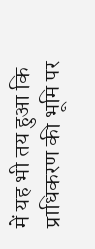में यह भी तय हुआ कि प्राधिकरण की भूमि पर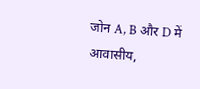जोन A, B और D में आवासीय,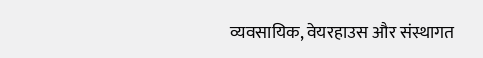व्यवसायिक, वेयरहाउस और संस्थागत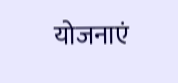योजनाएं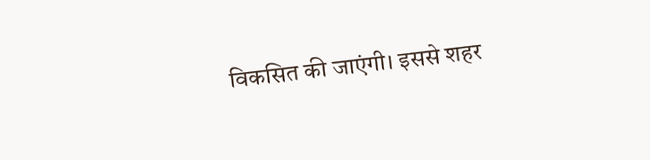विकसित की जाएंगी। इससे शहर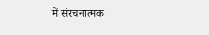में संरचनात्मक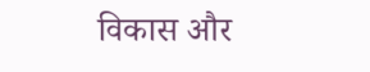विकास और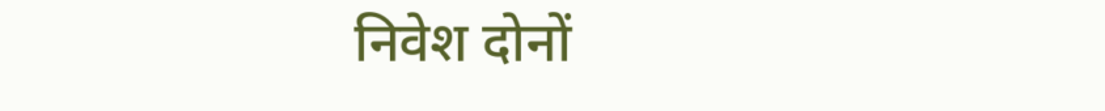निवेश दोनों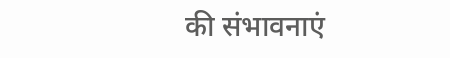की संभावनाएं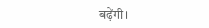बढ़ेंगी।